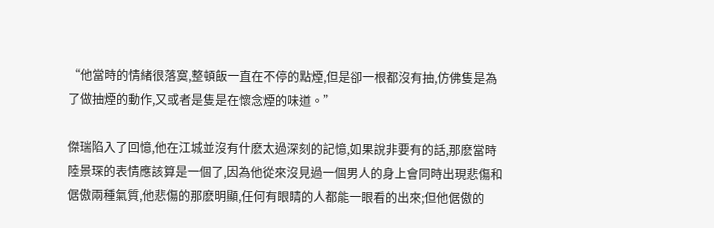“他當時的情緒很落寞,整頓飯一直在不停的點煙,但是卻一根都沒有抽,仿佛隻是為了做抽煙的動作,又或者是隻是在懷念煙的味道。”

傑瑞陷入了回憶,他在江城並沒有什麽太過深刻的記憶,如果說非要有的話,那麽當時陸景琛的表情應該算是一個了,因為他從來沒見過一個男人的身上會同時出現悲傷和倨傲兩種氣質,他悲傷的那麽明顯,任何有眼睛的人都能一眼看的出來;但他倨傲的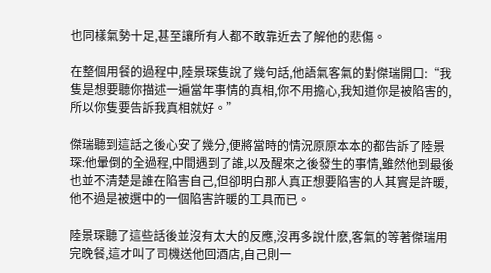也同樣氣勢十足,甚至讓所有人都不敢靠近去了解他的悲傷。

在整個用餐的過程中,陸景琛隻說了幾句話,他語氣客氣的對傑瑞開口:“我隻是想要聽你描述一遍當年事情的真相,你不用擔心,我知道你是被陷害的,所以你隻要告訴我真相就好。”

傑瑞聽到這話之後心安了幾分,便將當時的情況原原本本的都告訴了陸景琛:他暈倒的全過程,中間遇到了誰,以及醒來之後發生的事情,雖然他到最後也並不清楚是誰在陷害自己,但卻明白那人真正想要陷害的人其實是許暖,他不過是被選中的一個陷害許暖的工具而已。

陸景琛聽了這些話後並沒有太大的反應,沒再多說什麽,客氣的等著傑瑞用完晚餐,這才叫了司機送他回酒店,自己則一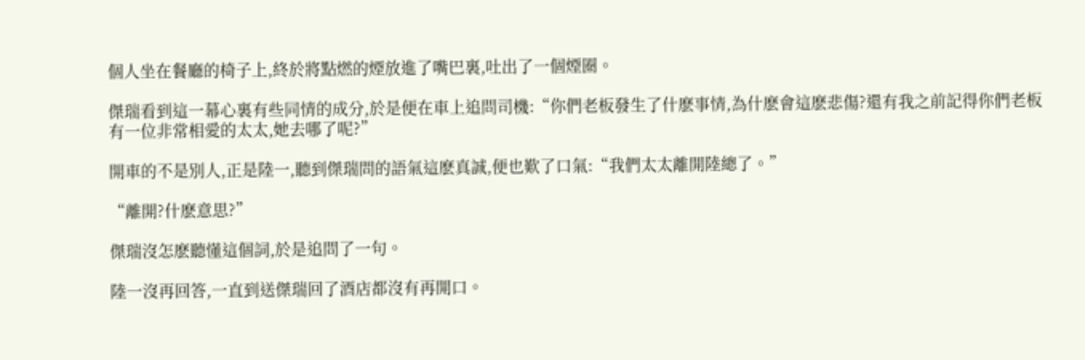個人坐在餐廳的椅子上,終於將點燃的煙放進了嘴巴裏,吐出了一個煙圈。

傑瑞看到這一幕心裏有些同情的成分,於是便在車上追問司機:“你們老板發生了什麽事情,為什麽會這麽悲傷?還有我之前記得你們老板有一位非常相愛的太太,她去哪了呢?”

開車的不是別人,正是陸一,聽到傑瑞問的語氣這麽真誠,便也歎了口氣:“我們太太離開陸總了。”

“離開?什麽意思?”

傑瑞沒怎麽聽懂這個詞,於是追問了一句。

陸一沒再回答,一直到送傑瑞回了酒店都沒有再開口。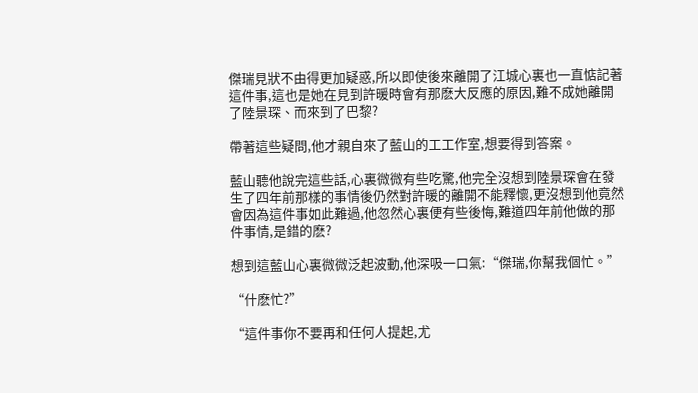傑瑞見狀不由得更加疑惑,所以即使後來離開了江城心裏也一直惦記著這件事,這也是她在見到許暖時會有那麽大反應的原因,難不成她離開了陸景琛、而來到了巴黎?

帶著這些疑問,他才親自來了藍山的工工作室,想要得到答案。

藍山聽他說完這些話,心裏微微有些吃驚,他完全沒想到陸景琛會在發生了四年前那樣的事情後仍然對許暖的離開不能釋懷,更沒想到他竟然會因為這件事如此難過,他忽然心裏便有些後悔,難道四年前他做的那件事情,是錯的麽?

想到這藍山心裏微微泛起波動,他深吸一口氣:“傑瑞,你幫我個忙。”

“什麽忙?”

“這件事你不要再和任何人提起,尤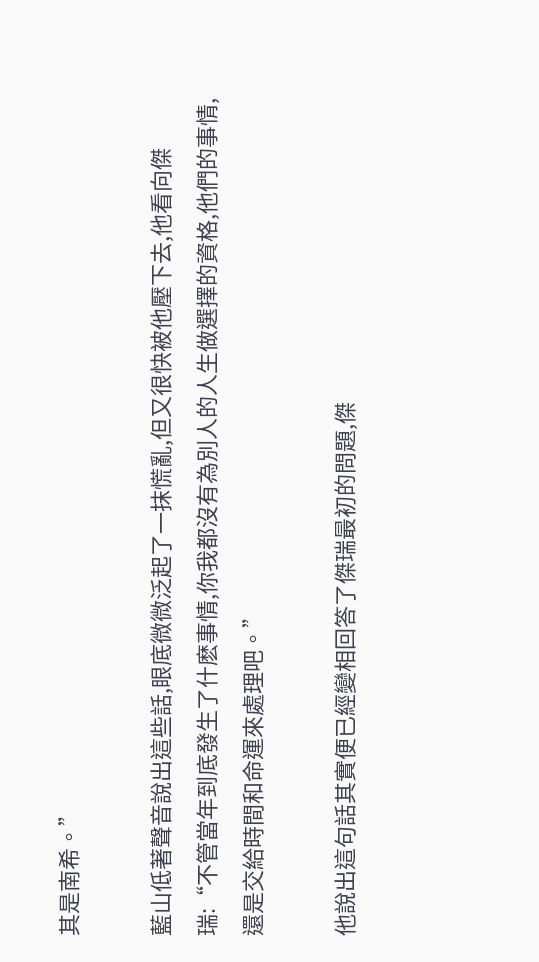其是南希。”

藍山低著聲音說出這些話,眼底微微泛起了一抹慌亂,但又很快被他壓下去,他看向傑瑞:“不管當年到底發生了什麽事情,你我都沒有為別人的人生做選擇的資格,他們的事情,還是交給時間和命運來處理吧。”

他說出這句話其實便已經變相回答了傑瑞最初的問題,傑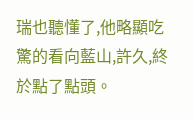瑞也聽懂了,他略顯吃驚的看向藍山,許久,終於點了點頭。